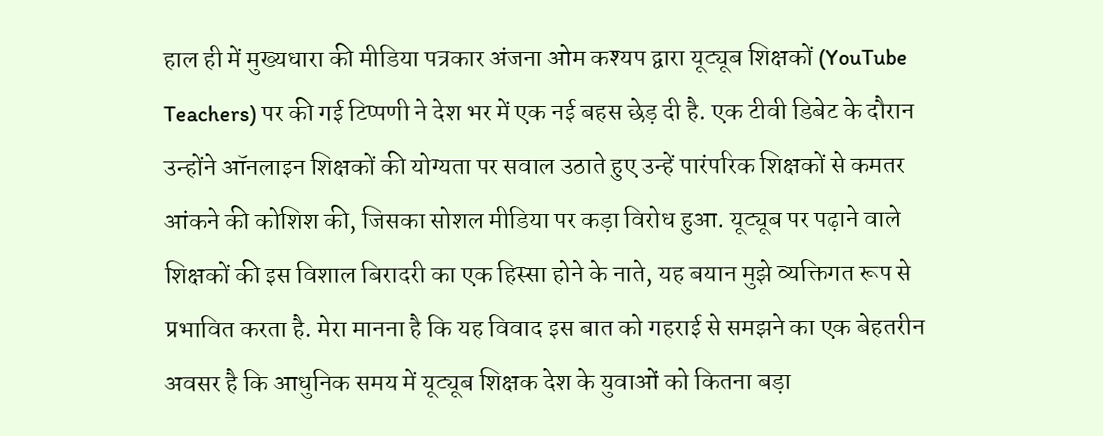हाल ही में मुख्यधारा की मीडिया पत्रकार अंजना ओम कश्यप द्वारा यूट्यूब शिक्षकों (YouTube Teachers) पर की गई टिप्पणी ने देश भर में एक नई बहस छेड़ दी है. एक टीवी डिबेट के दौरान उन्होंने ऑनलाइन शिक्षकों की योग्यता पर सवाल उठाते हुए उन्हें पारंपरिक शिक्षकों से कमतर आंकने की कोशिश की, जिसका सोशल मीडिया पर कड़ा विरोध हुआ. यूट्यूब पर पढ़ाने वाले शिक्षकों की इस विशाल बिरादरी का एक हिस्सा होने के नाते, यह बयान मुझे व्यक्तिगत रूप से प्रभावित करता है. मेरा मानना है कि यह विवाद इस बात को गहराई से समझने का एक बेहतरीन अवसर है कि आधुनिक समय में यूट्यूब शिक्षक देश के युवाओं को कितना बड़ा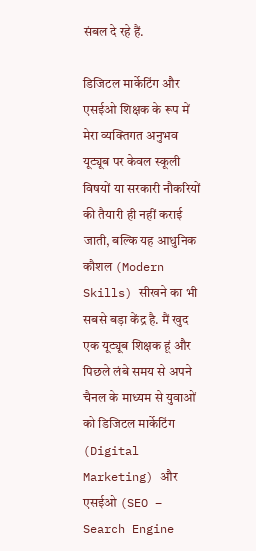संबल दे रहे हैं.

डिजिटल मार्केटिंग और एसईओ शिक्षक के रूप में मेरा व्यक्तिगत अनुभव
यूट्यूब पर केवल स्कूली विषयों या सरकारी नौकरियों की तैयारी ही नहीं कराई जाती, बल्कि यह आधुनिक कौशल (Modern Skills) सीखने का भी सबसे बड़ा केंद्र है. मैं खुद एक यूट्यूब शिक्षक हूं और पिछले लंबे समय से अपने चैनल के माध्यम से युवाओं को डिजिटल मार्केटिंग (Digital Marketing) और एसईओ (SEO – Search Engine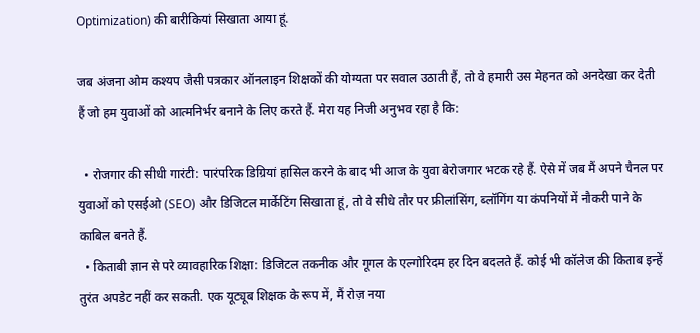Optimization) की बारीकियां सिखाता आया हूं.

जब अंजना ओम कश्यप जैसी पत्रकार ऑनलाइन शिक्षकों की योग्यता पर सवाल उठाती हैं, तो वे हमारी उस मेहनत को अनदेखा कर देती हैं जो हम युवाओं को आत्मनिर्भर बनाने के लिए करते हैं. मेरा यह निजी अनुभव रहा है कि:

  • रोजगार की सीधी गारंटी: पारंपरिक डिग्रियां हासिल करने के बाद भी आज के युवा बेरोजगार भटक रहे हैं. ऐसे में जब मैं अपने चैनल पर युवाओं को एसईओ (SEO) और डिजिटल मार्केटिंग सिखाता हूं, तो वे सीधे तौर पर फ्रीलांसिंग, ब्लॉगिंग या कंपनियों में नौकरी पाने के काबिल बनते हैं.
  • किताबी ज्ञान से परे व्यावहारिक शिक्षा: डिजिटल तकनीक और गूगल के एल्गोरिदम हर दिन बदलते हैं. कोई भी कॉलेज की किताब इन्हें तुरंत अपडेट नहीं कर सकती. एक यूट्यूब शिक्षक के रूप में, मैं रोज़ नया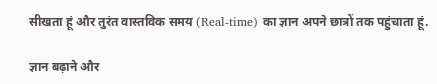सीखता हूं और तुरंत वास्तविक समय (Real-time) का ज्ञान अपने छात्रों तक पहुंचाता हूं.

ज्ञान बढ़ाने और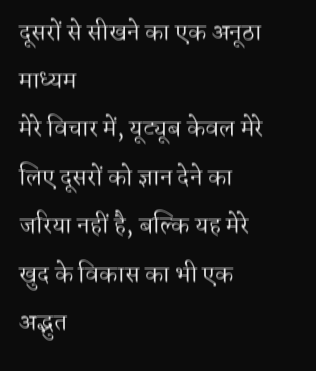दूसरों से सीखने का एक अनूठा माध्यम
मेरे विचार में, यूट्यूब केवल मेरे लिए दूसरों को ज्ञान देने का जरिया नहीं है, बल्कि यह मेरे खुद के विकास का भी एक अद्भुत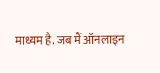माध्यम है. जब मैं ऑनलाइन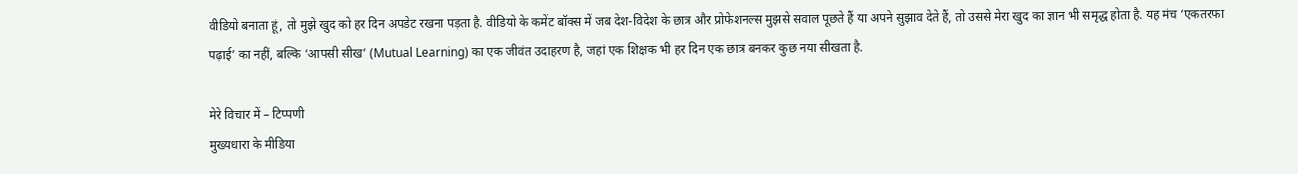वीडियो बनाता हूं, तो मुझे खुद को हर दिन अपडेट रखना पड़ता है. वीडियो के कमेंट बॉक्स में जब देश-विदेश के छात्र और प्रोफेशनल्स मुझसे सवाल पूछते हैं या अपने सुझाव देते हैं, तो उससे मेरा खुद का ज्ञान भी समृद्ध होता है. यह मंच ‘एकतरफा पढ़ाई’ का नहीं, बल्कि ‘आपसी सीख’ (Mutual Learning) का एक जीवंत उदाहरण है, जहां एक शिक्षक भी हर दिन एक छात्र बनकर कुछ नया सीखता है.

मेरे विचार में – टिप्पणी
मुख्यधारा के मीडिया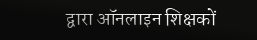द्वारा ऑनलाइन शिक्षकों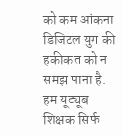को कम आंकना डिजिटल युग की हकीकत को न समझ पाना है. हम यूट्यूब शिक्षक सिर्फ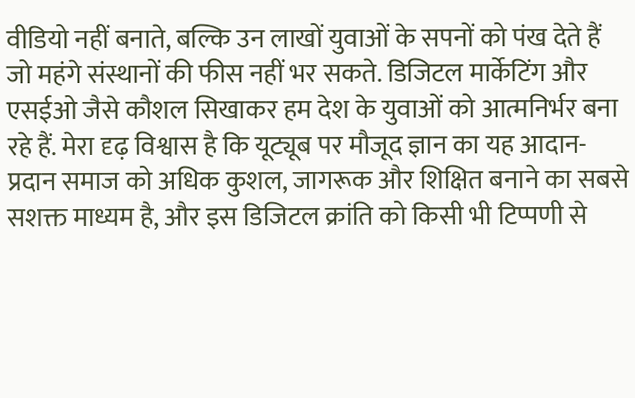वीडियो नहीं बनाते, बल्कि उन लाखों युवाओं के सपनों को पंख देते हैं जो महंगे संस्थानों की फीस नहीं भर सकते. डिजिटल मार्केटिंग और एसईओ जैसे कौशल सिखाकर हम देश के युवाओं को आत्मनिर्भर बना रहे हैं. मेरा दृढ़ विश्वास है कि यूट्यूब पर मौजूद ज्ञान का यह आदान-प्रदान समाज को अधिक कुशल, जागरूक और शिक्षित बनाने का सबसे सशक्त माध्यम है, और इस डिजिटल क्रांति को किसी भी टिप्पणी से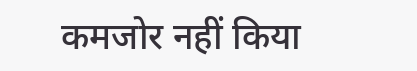कमजोर नहीं किया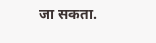जा सकता.